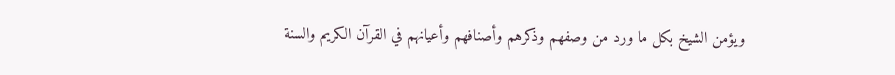ويؤمن الشيخ بكل ما ورد من وصفهم وذكرهم وأصنافهم وأعيانهم في القرآن الكريم والسنة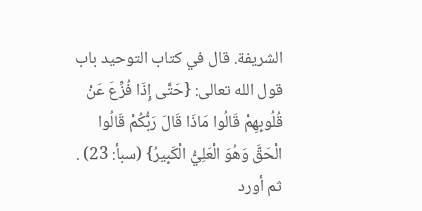الشريفة. قال في كتاب التوحيد باب قول الله تعالى: {حَتَّى إِذَا فُزِّعَ عَنْ قُلُوبِهِمْ قَالُوا مَاذَا قَالَ رَبُّكُمْ قَالُوا الْحَقَّ وَهُوَ الْعَلِيُّ الْكَبِيرُ} (سبأ: 23) .
ثم أورد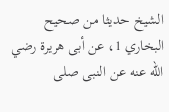الشيخ حديثا من صحيح البخاري 1، عن أبى هريرة رضي الله عنه عن النبى صلى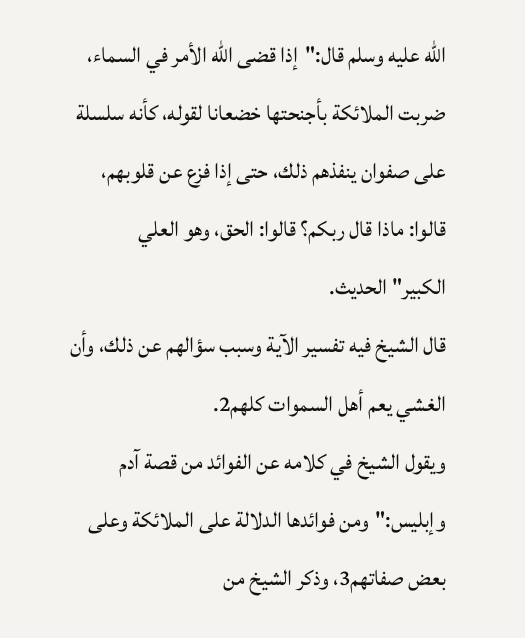الله عليه وسلم قال:"إذا قضى الله الأمر في السماء، ضربت الملائكة بأجنحتها خضعانا لقوله، كأنه سلسلة على صفوان ينفذهم ذلك، حتى إذا فزع عن قلوبهم، قالوا: ماذا قال ربكم؟ قالوا: الحق، وهو العلي الكبير"الحديث.
قال الشيخ فيه تفسير الآية وسبب سؤالهم عن ذلك، وأن الغشي يعم أهل السموات كلهم2.
ويقول الشيخ في كلامه عن الفوائد من قصة آدم وإبليس:"ومن فوائدها الدلالة على الملائكة وعلى بعض صفاتهم3، وذكر الشيخ من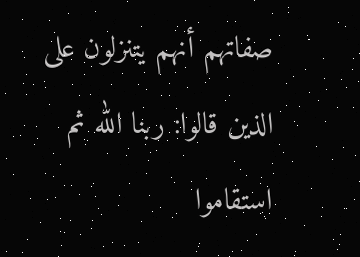صفاتهم أنهم يتنزلون على الذين قالوا: ربنا الله ثم استقاموا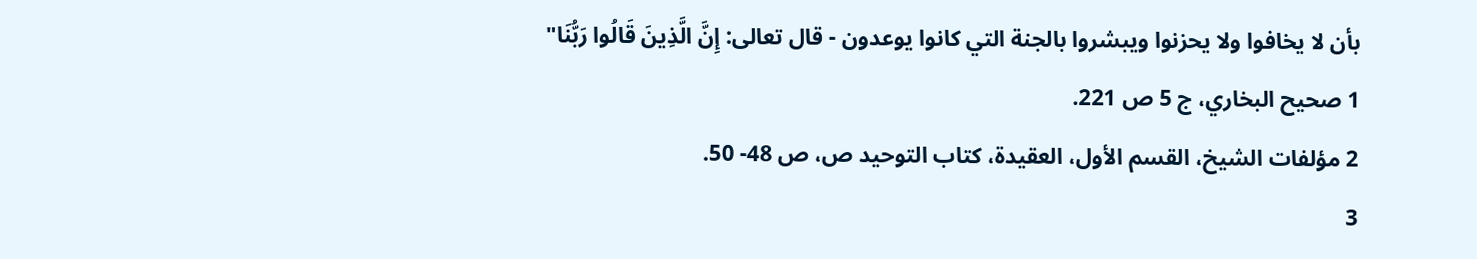بأن لا يخافوا ولا يحزنوا ويبشروا بالجنة التي كانوا يوعدون - قال تعالى: إِنَّ الَّذِينَ قَالُوا رَبُّنَا"
1 صحيح البخاري، ج 5 ص 221.
2 مؤلفات الشيخ، القسم الأول، العقيدة، كتاب التوحيد ص، ص 48- 50.
3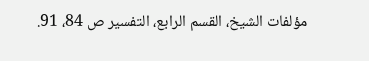مؤلفات الشيخ، القسم الرابع، التفسير ص 84، 91.